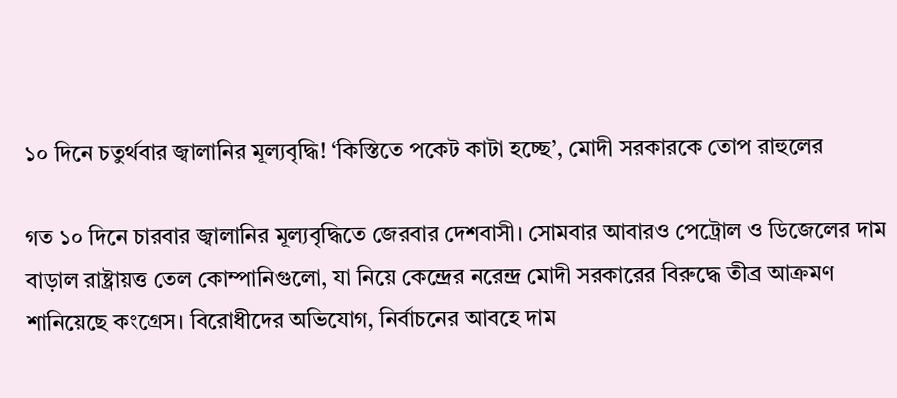১০ দিনে চতুর্থবার জ্বালানির মূল্যবৃদ্ধি! ‘কিস্তিতে পকেট কাটা হচ্ছে’, মোদী সরকারকে তোপ রাহুলের

গত ১০ দিনে চারবার জ্বালানির মূল্যবৃদ্ধিতে জেরবার দেশবাসী। সোমবার আবারও পেট্রোল ও ডিজেলের দাম বাড়াল রাষ্ট্রায়ত্ত তেল কোম্পানিগুলো, যা নিয়ে কেন্দ্রের নরেন্দ্র মোদী সরকারের বিরুদ্ধে তীব্র আক্রমণ শানিয়েছে কংগ্রেস। বিরোধীদের অভিযোগ, নির্বাচনের আবহে দাম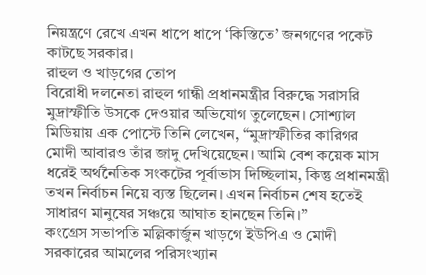নিয়ন্ত্রণে রেখে এখন ধাপে ধাপে ‘কিস্তিতে’ জনগণের পকেট কাটছে সরকার।
রাহুল ও খাড়গের তোপ
বিরোধী দলনেতা রাহুল গান্ধী প্রধানমন্ত্রীর বিরুদ্ধে সরাসরি মুদ্রাস্ফীতি উসকে দেওয়ার অভিযোগ তুলেছেন। সোশ্যাল মিডিয়ায় এক পোস্টে তিনি লেখেন, “মুদ্রাস্ফীতির কারিগর মোদী আবারও তাঁর জাদু দেখিয়েছেন। আমি বেশ কয়েক মাস ধরেই অর্থনৈতিক সংকটের পূর্বাভাস দিচ্ছিলাম, কিন্তু প্রধানমন্ত্রী তখন নির্বাচন নিয়ে ব্যস্ত ছিলেন। এখন নির্বাচন শেষ হতেই সাধারণ মানুষের সঞ্চয়ে আঘাত হানছেন তিনি।”
কংগ্রেস সভাপতি মল্লিকার্জুন খাড়গে ইউপিএ ও মোদী সরকারের আমলের পরিসংখ্যান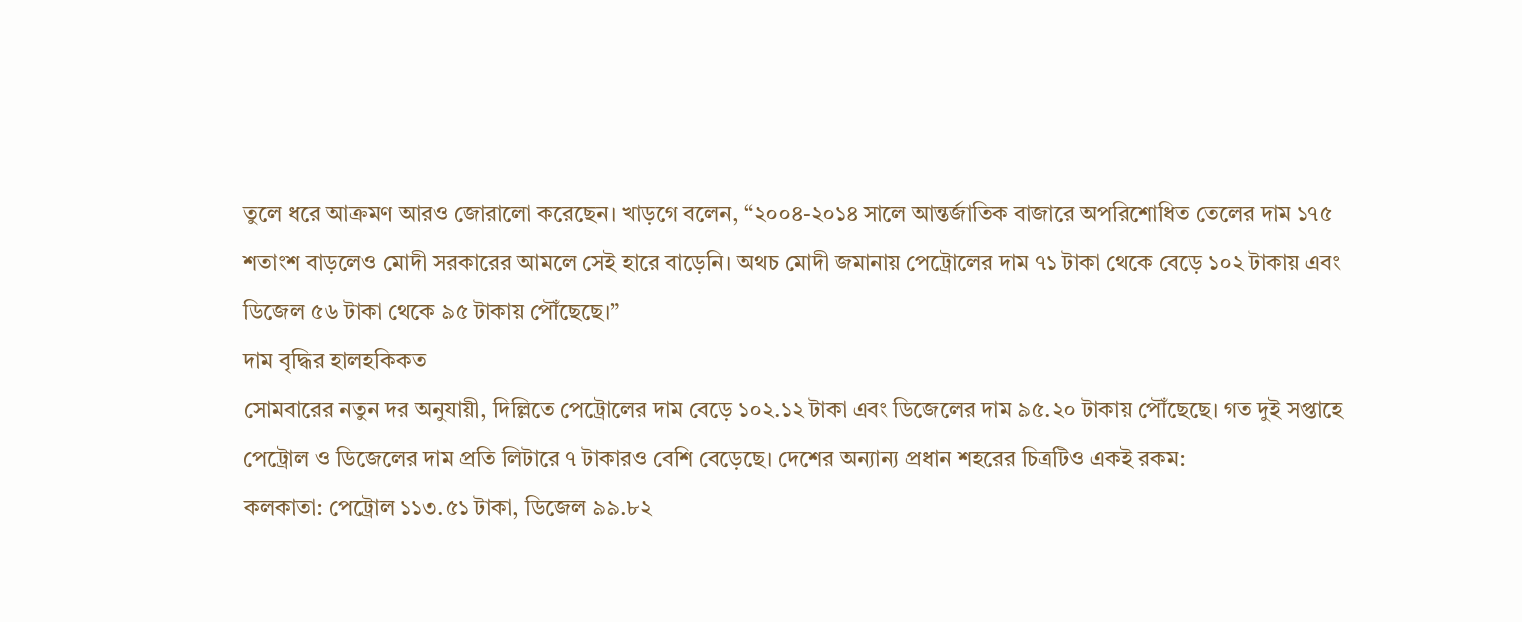তুলে ধরে আক্রমণ আরও জোরালো করেছেন। খাড়গে বলেন, “২০০৪-২০১৪ সালে আন্তর্জাতিক বাজারে অপরিশোধিত তেলের দাম ১৭৫ শতাংশ বাড়লেও মোদী সরকারের আমলে সেই হারে বাড়েনি। অথচ মোদী জমানায় পেট্রোলের দাম ৭১ টাকা থেকে বেড়ে ১০২ টাকায় এবং ডিজেল ৫৬ টাকা থেকে ৯৫ টাকায় পৌঁছেছে।”
দাম বৃদ্ধির হালহকিকত
সোমবারের নতুন দর অনুযায়ী, দিল্লিতে পেট্রোলের দাম বেড়ে ১০২.১২ টাকা এবং ডিজেলের দাম ৯৫.২০ টাকায় পৌঁছেছে। গত দুই সপ্তাহে পেট্রোল ও ডিজেলের দাম প্রতি লিটারে ৭ টাকারও বেশি বেড়েছে। দেশের অন্যান্য প্রধান শহরের চিত্রটিও একই রকম:
কলকাতা: পেট্রোল ১১৩.৫১ টাকা, ডিজেল ৯৯.৮২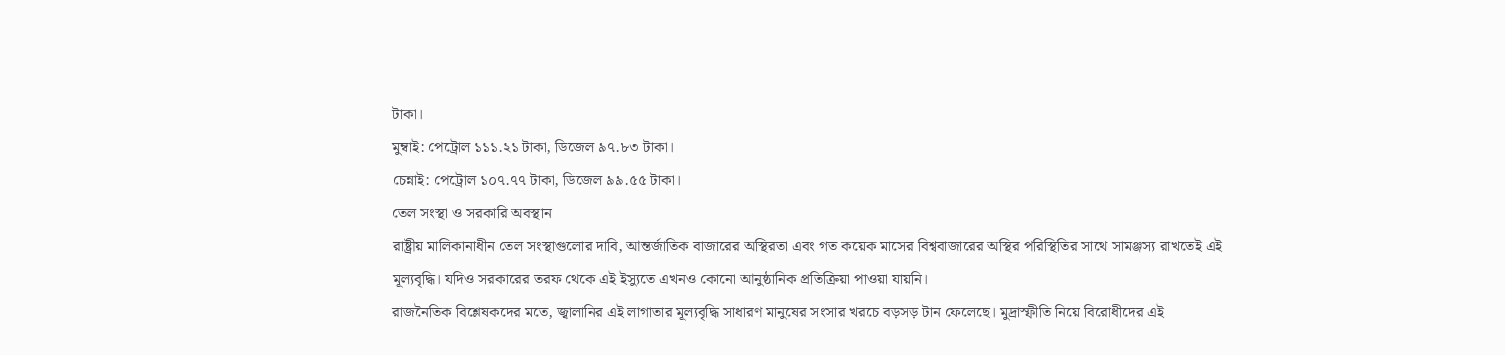টাকা।
মুম্বাই: পেট্রোল ১১১.২১ টাকা, ডিজেল ৯৭.৮৩ টাকা।
চেন্নাই: পেট্রোল ১০৭.৭৭ টাকা, ডিজেল ৯৯.৫৫ টাকা।
তেল সংস্থা ও সরকারি অবস্থান
রাষ্ট্রীয় মালিকানাধীন তেল সংস্থাগুলোর দাবি, আন্তর্জাতিক বাজারের অস্থিরতা এবং গত কয়েক মাসের বিশ্ববাজারের অস্থির পরিস্থিতির সাথে সামঞ্জস্য রাখতেই এই মূল্যবৃদ্ধি। যদিও সরকারের তরফ থেকে এই ইস্যুতে এখনও কোনো আনুষ্ঠানিক প্রতিক্রিয়া পাওয়া যায়নি।
রাজনৈতিক বিশ্লেষকদের মতে, জ্বালানির এই লাগাতার মূল্যবৃদ্ধি সাধারণ মানুষের সংসার খরচে বড়সড় টান ফেলেছে। মুদ্রাস্ফীতি নিয়ে বিরোধীদের এই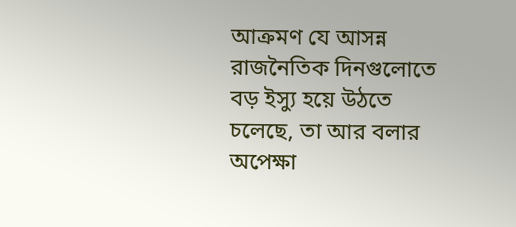আক্রমণ যে আসন্ন রাজনৈতিক দিনগুলোতে বড় ইস্যু হয়ে উঠতে চলেছে, তা আর বলার অপেক্ষা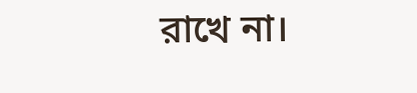রাখে না।